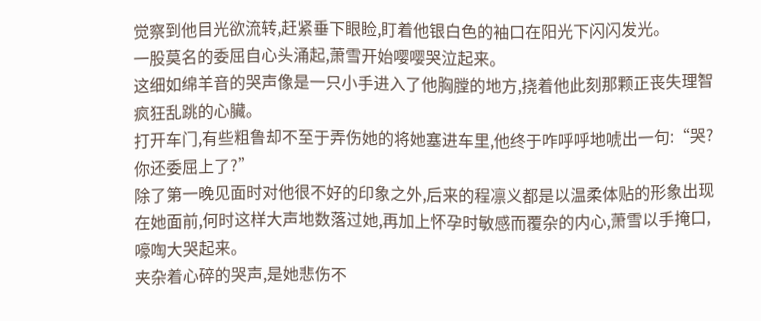觉察到他目光欲流转,赶紧垂下眼睑,盯着他银白色的袖口在阳光下闪闪发光。
一股莫名的委屈自心头涌起,萧雪开始嘤嘤哭泣起来。
这细如绵羊音的哭声像是一只小手进入了他胸膛的地方,挠着他此刻那颗正丧失理智疯狂乱跳的心臟。
打开车门,有些粗鲁却不至于弄伤她的将她塞进车里,他终于咋呼呼地唬出一句:“哭?你还委屈上了?”
除了第一晚见面时对他很不好的印象之外,后来的程凛义都是以温柔体贴的形象出现在她面前,何时这样大声地数落过她,再加上怀孕时敏感而覆杂的内心,萧雪以手掩口,嚎啕大哭起来。
夹杂着心碎的哭声,是她悲伤不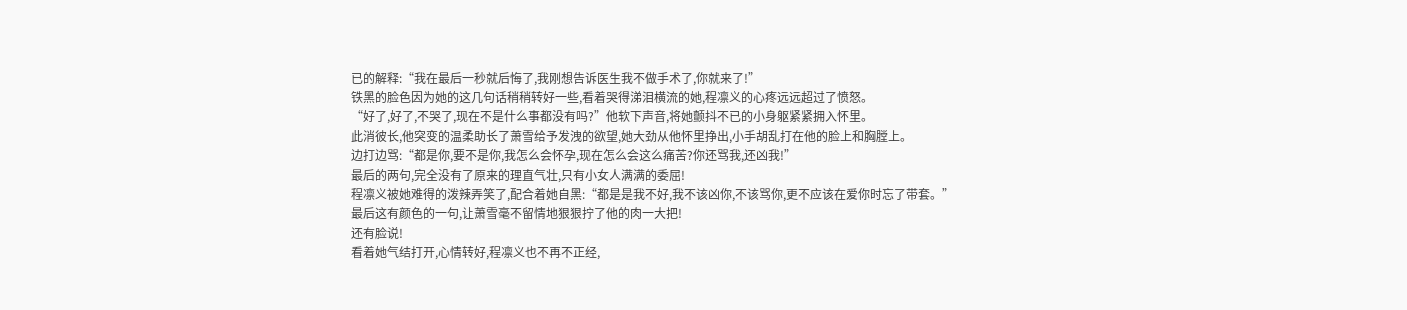已的解释:“我在最后一秒就后悔了,我刚想告诉医生我不做手术了,你就来了!”
铁黑的脸色因为她的这几句话稍稍转好一些,看着哭得涕泪横流的她,程凛义的心疼远远超过了愤怒。
“好了,好了,不哭了,现在不是什么事都没有吗?”他软下声音,将她颤抖不已的小身躯紧紧拥入怀里。
此消彼长,他突变的温柔助长了萧雪给予发洩的欲望,她大劲从他怀里挣出,小手胡乱打在他的脸上和胸膛上。
边打边骂:“都是你,要不是你,我怎么会怀孕,现在怎么会这么痛苦?你还骂我,还凶我!”
最后的两句,完全没有了原来的理直气壮,只有小女人满满的委屈!
程凛义被她难得的泼辣弄笑了,配合着她自黑:“都是是我不好,我不该凶你,不该骂你,更不应该在爱你时忘了带套。”
最后这有颜色的一句,让萧雪毫不留情地狠狠拧了他的肉一大把!
还有脸说!
看着她气结打开,心情转好,程凛义也不再不正经,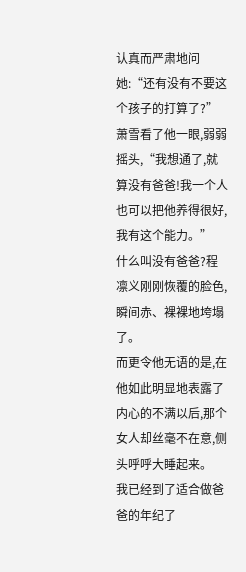认真而严肃地问她:“还有没有不要这个孩子的打算了?”
萧雪看了他一眼,弱弱摇头,“我想通了,就算没有爸爸!我一个人也可以把他养得很好,我有这个能力。”
什么叫没有爸爸?程凛义刚刚恢覆的脸色,瞬间赤、裸裸地垮塌了。
而更令他无语的是,在他如此明显地表露了内心的不满以后,那个女人却丝毫不在意,侧头呼呼大睡起来。
我已经到了适合做爸爸的年纪了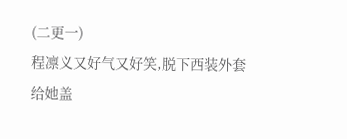(二更一)
程凛义又好气又好笑,脱下西装外套给她盖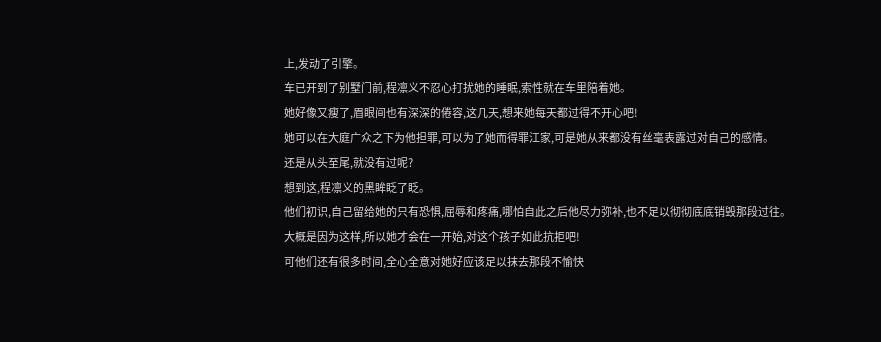上,发动了引擎。
车已开到了别墅门前,程凛义不忍心打扰她的睡眠,索性就在车里陪着她。
她好像又瘦了,眉眼间也有深深的倦容,这几天,想来她每天都过得不开心吧!
她可以在大庭广众之下为他担罪,可以为了她而得罪江家,可是她从来都没有丝毫表露过对自己的感情。
还是从头至尾,就没有过呢?
想到这,程凛义的黑眸眨了眨。
他们初识,自己留给她的只有恐惧,屈辱和疼痛,哪怕自此之后他尽力弥补,也不足以彻彻底底销毁那段过往。
大概是因为这样,所以她才会在一开始,对这个孩子如此抗拒吧!
可他们还有很多时间,全心全意对她好应该足以抹去那段不愉快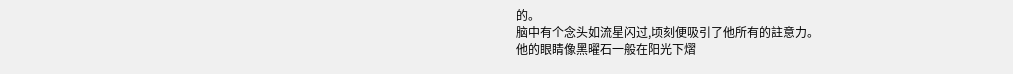的。
脑中有个念头如流星闪过,顷刻便吸引了他所有的註意力。
他的眼睛像黑曜石一般在阳光下熠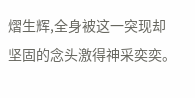熠生辉,全身被这一突现却坚固的念头激得神采奕奕。